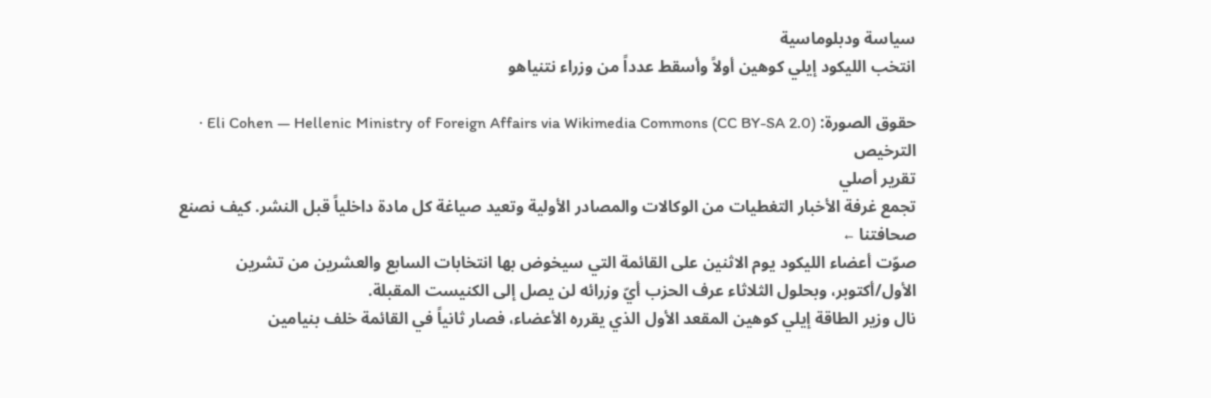سياسة ودبلوماسية
انتخب الليكود إيلي كوهين أولاً وأسقط عدداً من وزراء نتنياهو

حقوق الصورة: Eli Cohen — Hellenic Ministry of Foreign Affairs via Wikimedia Commons (CC BY-SA 2.0) · الترخيص
تقرير أصلي
تجمع غرفة الأخبار التغطيات من الوكالات والمصادر الأولية وتعيد صياغة كل مادة داخلياً قبل النشر. كيف نصنع صحافتنا ←
صوّت أعضاء الليكود يوم الاثنين على القائمة التي سيخوض بها انتخابات السابع والعشرين من تشرين الأول/أكتوبر، وبحلول الثلاثاء عرف الحزب أيّ وزرائه لن يصل إلى الكنيست المقبلة.
نال وزير الطاقة إيلي كوهين المقعد الأول الذي يقرره الأعضاء، فصار ثانياً في القائمة خلف بنيامين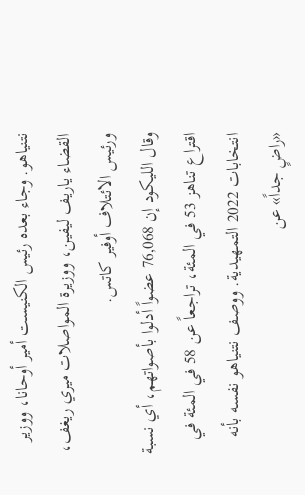نتنياهو. وجاء بعده رئيس الكنيست أمير أوحانا، ووزير القضاء ياريف ليفين، ووزيرة المواصلات ميري ريغف، ورئيس الائتلاف أوفير كاتس.
وقال الليكود إن 76,068 عضواً أدلوا بأصواتهم، أي نسبة اقتراع تناهز 53 في المئة، تراجعاً عن 58 في المئة في انتخابات 2022 التمهيدية. ووصف نتنياهو نفسه بأنه «راضٍ جداً» عن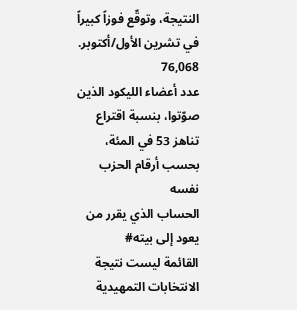النتيجة، وتوقّع فوزاً كبيراً في تشرين الأول/أكتوبر.
76,068
عدد أعضاء الليكود الذين صوّتوا، بنسبة اقتراع تناهز 53 في المئة، بحسب أرقام الحزب نفسه
الحساب الذي يقرر من يعود إلى بيته#
القائمة ليست نتيجة الانتخابات التمهيدية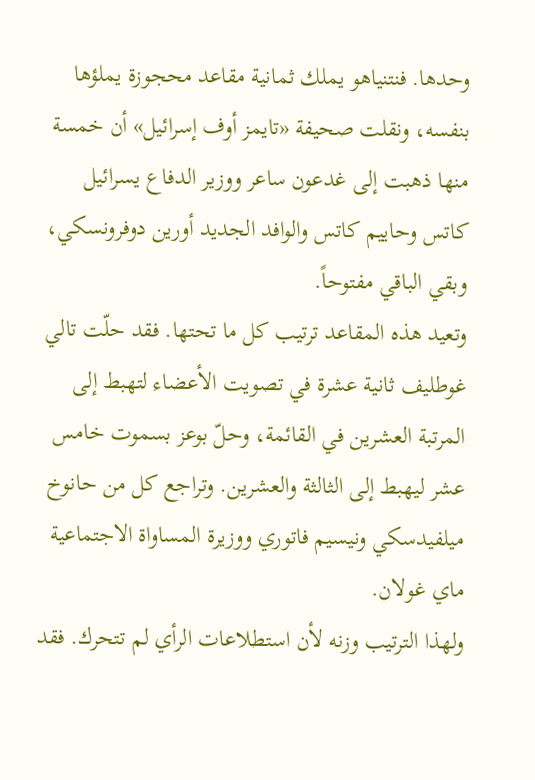وحدها. فنتنياهو يملك ثمانية مقاعد محجوزة يملؤها بنفسه، ونقلت صحيفة «تايمز أوف إسرائيل» أن خمسة منها ذهبت إلى غدعون ساعر ووزير الدفاع يسرائيل كاتس وحاييم كاتس والوافد الجديد أورين دوفرونسكي، وبقي الباقي مفتوحاً.
وتعيد هذه المقاعد ترتيب كل ما تحتها. فقد حلّت تالي غوطليف ثانية عشرة في تصويت الأعضاء لتهبط إلى المرتبة العشرين في القائمة، وحلّ بوعز بسموت خامس عشر ليهبط إلى الثالثة والعشرين. وتراجع كل من حانوخ ميلفيدسكي ونيسيم فاتوري ووزيرة المساواة الاجتماعية ماي غولان.
ولهذا الترتيب وزنه لأن استطلاعات الرأي لم تتحرك. فقد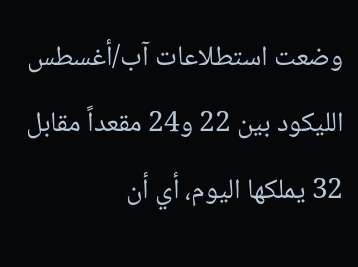وضعت استطلاعات آب/أغسطس الليكود بين 22 و24 مقعداً مقابل 32 يملكها اليوم، أي أن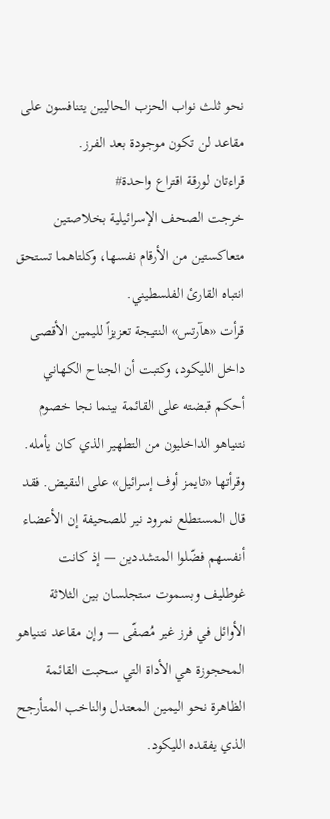نحو ثلث نواب الحزب الحاليين يتنافسون على مقاعد لن تكون موجودة بعد الفرز.
قراءتان لورقة اقتراع واحدة#
خرجت الصحف الإسرائيلية بخلاصتين متعاكستين من الأرقام نفسها، وكلتاهما تستحق انتباه القارئ الفلسطيني.
قرأت «هآرتس» النتيجة تعزيزاً لليمين الأقصى داخل الليكود، وكتبت أن الجناح الكهاني أحكم قبضته على القائمة بينما نجا خصوم نتنياهو الداخليون من التطهير الذي كان يأمله.
وقرأتها «تايمز أوف إسرائيل» على النقيض. فقد قال المستطلع نمرود نير للصحيفة إن الأعضاء أنفسهم فضّلوا المتشددين — إذ كانت غوطليف وبسموت ستجلسان بين الثلاثة الأوائل في فرز غير مُصفّى — وإن مقاعد نتنياهو المحجوزة هي الأداة التي سحبت القائمة الظاهرة نحو اليمين المعتدل والناخب المتأرجح الذي يفقده الليكود.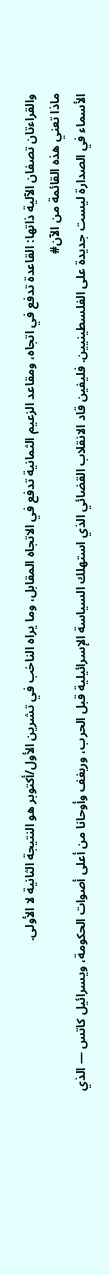والقراءتان تصفان الآلية ذاتها: القاعدة تدفع في اتجاه، ومقاعد الزعيم الثمانية تدفع في الاتجاه المقابل، وما يراه الناخب في تشرين الأول/أكتوبر هو النتيجة الثانية لا الأولى.
ماذا تعني هذه القائمة من الآن#
الأسماء في الصدارة ليست جديدة على الفلسطينيين. فليفين قاد الانقلاب القضائي الذي استهلك السياسة الإسرائيلية قبل الحرب، وريغف وأوحانا من أعلى أصوات الحكومة، ويسرائيل كاتس — الذي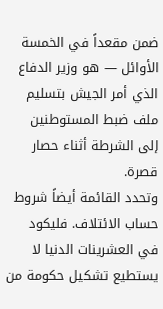ضمن مقعداً في الخمسة الأوائل — هو وزير الدفاع الذي أمر الجيش بتسليم ملف ضبط المستوطنين إلى الشرطة أثناء حصار قصرة.
وتحدد القائمة أيضاً شروط حساب الائتلاف. فليكود في العشرينات الدنيا لا يستطيع تشكيل حكومة من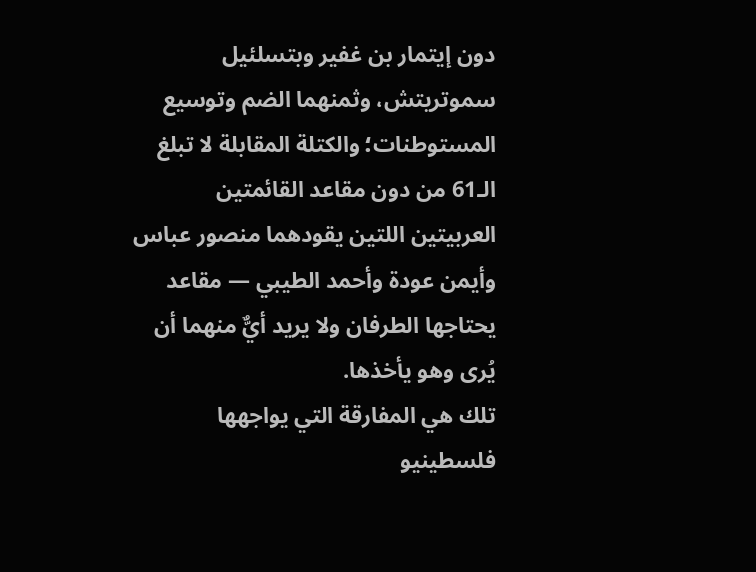دون إيتمار بن غفير وبتسلئيل سموتريتش، وثمنهما الضم وتوسيع المستوطنات؛ والكتلة المقابلة لا تبلغ الـ61 من دون مقاعد القائمتين العربيتين اللتين يقودهما منصور عباس وأيمن عودة وأحمد الطيبي — مقاعد يحتاجها الطرفان ولا يريد أيٌّ منهما أن يُرى وهو يأخذها.
تلك هي المفارقة التي يواجهها فلسطينيو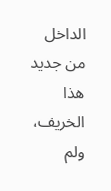الداخل من جديد هذا الخريف، ولم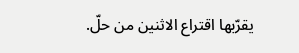يقرّبها اقتراع الاثنين من حلّ.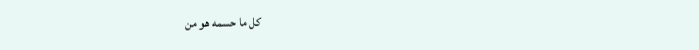كل ما حسمه هو من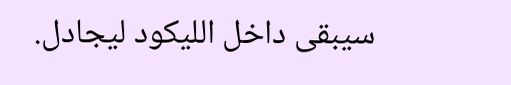سيبقى داخل الليكود ليجادل.